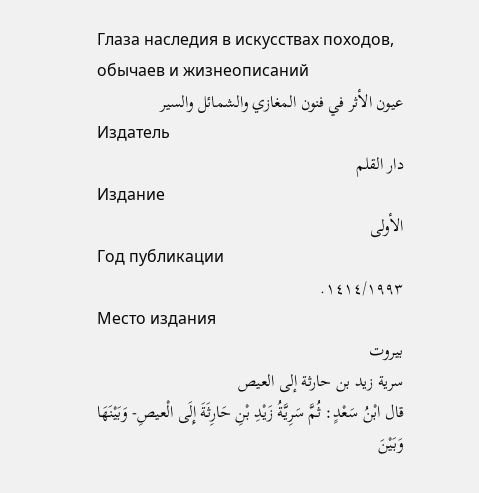Глаза наследия в искусствах походов, обычаев и жизнеописаний
عيون الأثر في فنون المغازي والشمائل والسير
Издатель
دار القلم
Издание
الأولى
Год публикации
١٤١٤/١٩٩٣.
Место издания
بيروت
سرية زيد بن حارثة إلى العيص
قال ابْنُ سَعْدٍ: ثُمَّ سَرِيَّةُ زَيْدِ بْنِ حَارِثَةَ إِلَى الْعيصِ- وَبَيْنَهَا وَبَيْنَ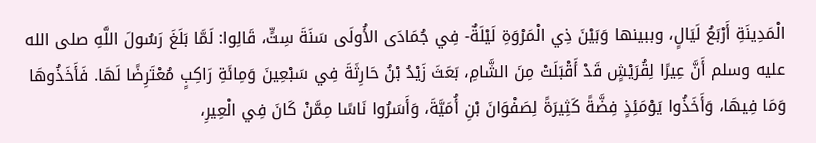الْمَدِينَةِ أَرْبَعُ لَيَالٍ، وببينها وَبَيْنَ ذِي الْمَرْوَةِ لَيْلَةٌ- فِي جُمَادَى الأُولَى سَنَةَ سِتٍّ، قَالِوا: لَمَّا بَلَغَ رَسُولَ اللَّهِ صلى الله عليه وسلم أَنَّ عِيرًا لِقُرَيْشٍ قَدْ أَقْبَلَتْ مِنَ الشَّامِ، بَعَثَ زَيْدُ بْنُ حَارِثَةَ فِي سَبْعِينَ وَمِائَةِ رَاكِبٍ مُعْتَرِضًا لَهَا. فَأَخَذُوهَا وَمَا فِيهَا، وَأَخَذُوا يَوْمَئِذٍ فِضَّةً كَثِيرَةً لِصَفْوَانَ بْنِ أُمَيَّةَ، وَأَسَرُوا نَاسًا مِمَّنْ كَانَ فِي الْعِيرِ،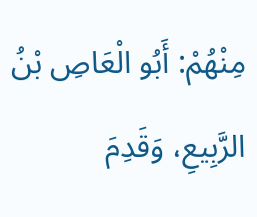مِنْهُمْ: أَبُو الْعَاصِ بْنُ الرَّبِيعِ، وَقَدِمَ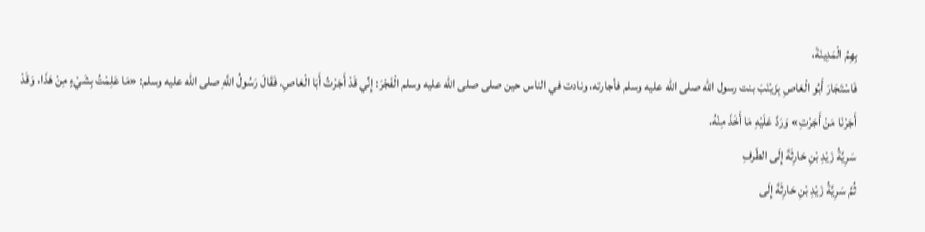بِهِمُ الْمَدِينَةَ،
فَاسْتَجَارَ أَبُو الْعَاصِ بِزَيْنَبَ بنت رسول الله صلى الله عليه وسلم فأجارته، ونادت في الناس حين صلى صلى الله عليه وسلم الْفَجْرَ: إِنِّي قَدْ أَجَرْتُ أَبَا الْعَاصِ. فَقَالَ رَسُولُ اللَّهِ صلى الله عليه وسلم: «مَا عَلِمْتُ بِشَيْءٍ مِنْ هَذَا، وَقَدْ أَجَرْنَا مَنْ أَجَرْتِ» وَرَدَّ عَلَيْهِ مَا أَخَذَ مِنْهُ.
سَرِيَّةُ زَيْدِ بْنِ حَارِثَةَ إِلَى الطّرفِ
ثُمَّ سَرِيَّةُ زَيْدِ بْنِ حَارِثَةَ إِلَى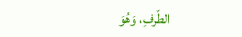الطّرفِ، وَهُوَ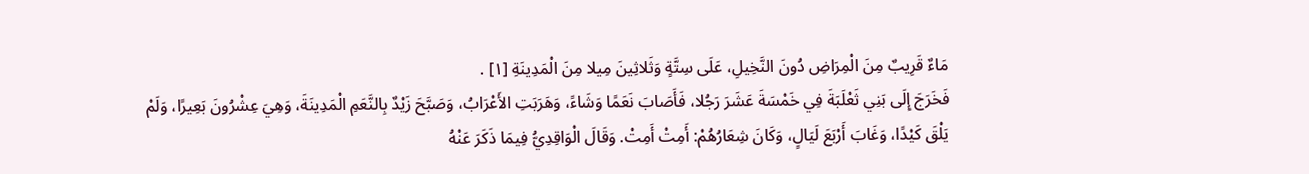مَاءٌ قَرِيبٌ مِنَ الْمِرَاضِ دُونَ النَّخِيلِ، عَلَى سِتَّةٍ وَثَلاثِينَ مِيلا مِنَ الْمَدِينَةِ [١] .
فَخَرَجَ إِلَى بَنِي ثَعْلَبَةَ فِي خَمْسَةَ عَشَرَ رَجُلا، فَأَصَابَ نَعَمًا وَشَاءً، وَهَرَبَتِ الأَعْرَابُ، وَصَبَّحَ زَيْدٌ بِالنَّعَمِ الْمَدِينَةَ، وَهِيَ عِشْرُونَ بَعِيرًا، وَلَمْ يَلْقَ كَيْدًا، وَغَابَ أَرْبَعَ لَيَالٍ، وَكَانَ شِعَارُهُمْ: أَمِتْ أَمِتْ. وَقَالَ الْوَاقِدِيُّ فِيمَا ذَكَرَ عَنْهُ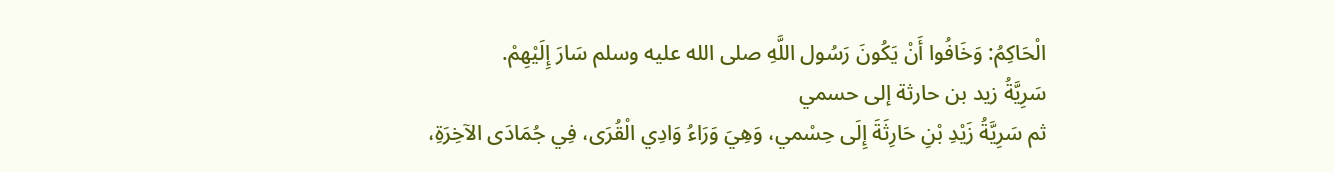الْحَاكِمُ: وَخَافُوا أَنْ يَكُونَ رَسُول اللَّهِ صلى الله عليه وسلم سَارَ إِلَيْهِمْ.
سَرِيَّةُ زيد بن حارثة إلى حسمي
ثم سَرِيَّةُ زَيْدِ بْنِ حَارِثَةَ إِلَى حِسْمي، وَهِيَ وَرَاءُ وَادِي الْقُرَى، فِي جُمَادَى الآخِرَةِ،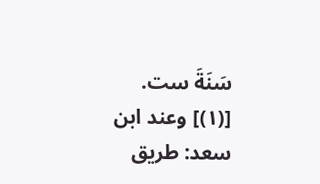سَنَةَ ست.
[(١)] وعند ابن سعد: طريق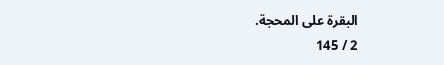البقرة على المحجة.
2 / 145